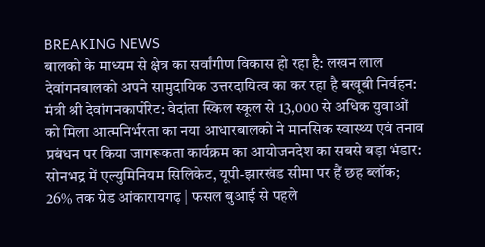BREAKING NEWS
बालको के माध्यम से क्षेत्र का सर्वांगीण विकास हो रहा है: लखन लाल देवांगनबालको अपने सामुदायिक उत्तरदायित्व का कर रहा है बखूबी निर्वहन: मंत्री श्री देवांगनकार्पोरेट: वेदांता स्किल स्कूल से 13,000 से अधिक युवाओं को मिला आत्मनिर्भरता का नया आधारबालको ने मानसिक स्वास्थ्य एवं तनाव प्रबंधन पर किया जागरूकता कार्यक्रम का आयोजनदेश का सबसे बड़ा भंडार: सोनभद्र में एल्युमिनियम सिलिकेट, यूपी-झारखंड सीमा पर हैं छह ब्लॉक; 26% तक ग्रेड आंकारायगढ़ | फसल बुआई से पहले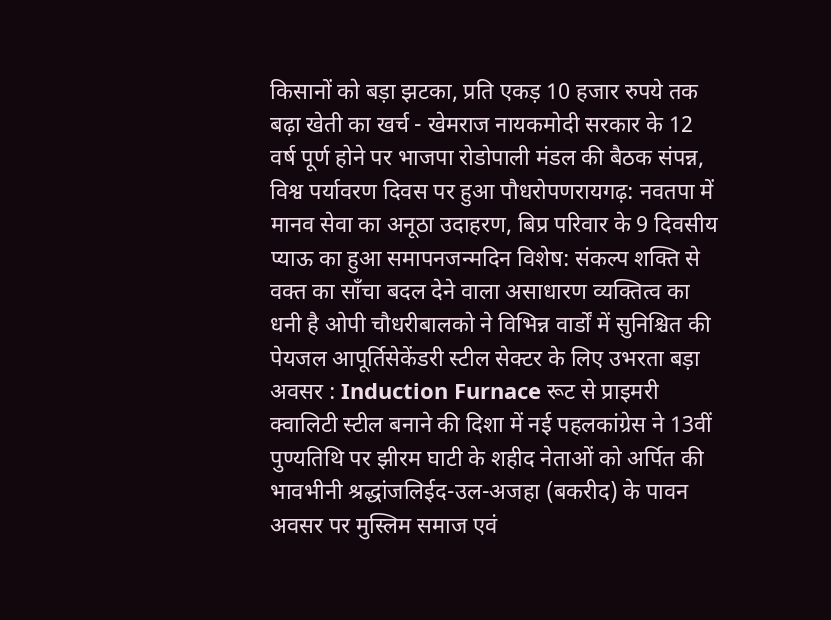किसानों को बड़ा झटका, प्रति एकड़ 10 हजार रुपये तक बढ़ा खेती का खर्च - खेमराज नायकमोदी सरकार के 12 वर्ष पूर्ण होने पर भाजपा रोडोपाली मंडल की बैठक संपन्न, विश्व पर्यावरण दिवस पर हुआ पौधरोपणरायगढ़: नवतपा में मानव सेवा का अनूठा उदाहरण, बिप्र परिवार के 9 दिवसीय प्याऊ का हुआ समापनजन्मदिन विशेष: संकल्प शक्ति से वक्त का साँचा बदल देने वाला असाधारण व्यक्तित्व का धनी है ओपी चौधरीबालको ने विभिन्न वार्डों में सुनिश्चित की पेयजल आपूर्तिसेकेंडरी स्टील सेक्टर के लिए उभरता बड़ा अवसर : Induction Furnace रूट से प्राइमरी क्वालिटी स्टील बनाने की दिशा में नई पहलकांग्रेस ने 13वीं पुण्यतिथि पर झीरम घाटी के शहीद नेताओं को अर्पित की भावभीनी श्रद्धांजलिईद-उल-अजहा (बकरीद) के पावन अवसर पर मुस्लिम समाज एवं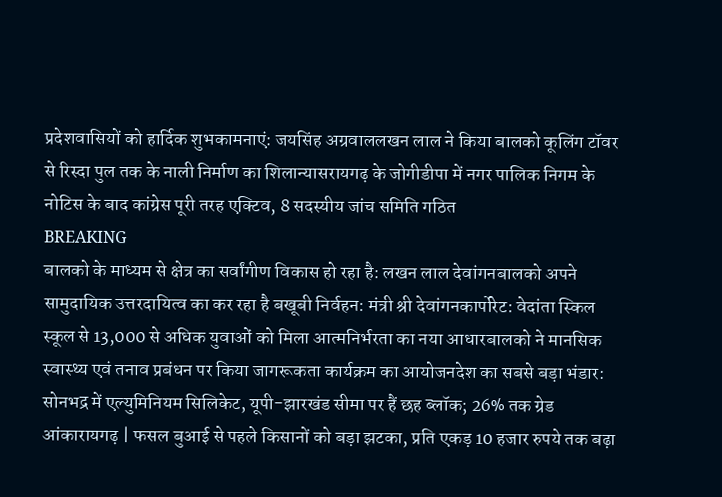प्रदेशवासियों को हार्दिक शुभकामनाएं: जयसिंह अग्रवाललखन लाल ने किया बालको कूलिंग टॉवर से रिस्दा पुल तक के नाली निर्माण का शिलान्यासरायगढ़ के जोगीडीपा में नगर पालिक निगम के नोटिस के बाद कांग्रेस पूरी तरह एक्टिव, 8 सदस्यीय जांच समिति गठित
BREAKING
बालको के माध्यम से क्षेत्र का सर्वांगीण विकास हो रहा है: लखन लाल देवांगनबालको अपने सामुदायिक उत्तरदायित्व का कर रहा है बखूबी निर्वहन: मंत्री श्री देवांगनकार्पोरेट: वेदांता स्किल स्कूल से 13,000 से अधिक युवाओं को मिला आत्मनिर्भरता का नया आधारबालको ने मानसिक स्वास्थ्य एवं तनाव प्रबंधन पर किया जागरूकता कार्यक्रम का आयोजनदेश का सबसे बड़ा भंडार: सोनभद्र में एल्युमिनियम सिलिकेट, यूपी-झारखंड सीमा पर हैं छह ब्लॉक; 26% तक ग्रेड आंकारायगढ़ | फसल बुआई से पहले किसानों को बड़ा झटका, प्रति एकड़ 10 हजार रुपये तक बढ़ा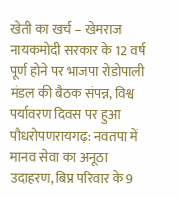खेती का खर्च – खेमराज नायकमोदी सरकार के 12 वर्ष पूर्ण होने पर भाजपा रोडोपाली मंडल की बैठक संपन्न, विश्व पर्यावरण दिवस पर हुआ पौधरोपणरायगढ़: नवतपा में मानव सेवा का अनूठा उदाहरण, बिप्र परिवार के 9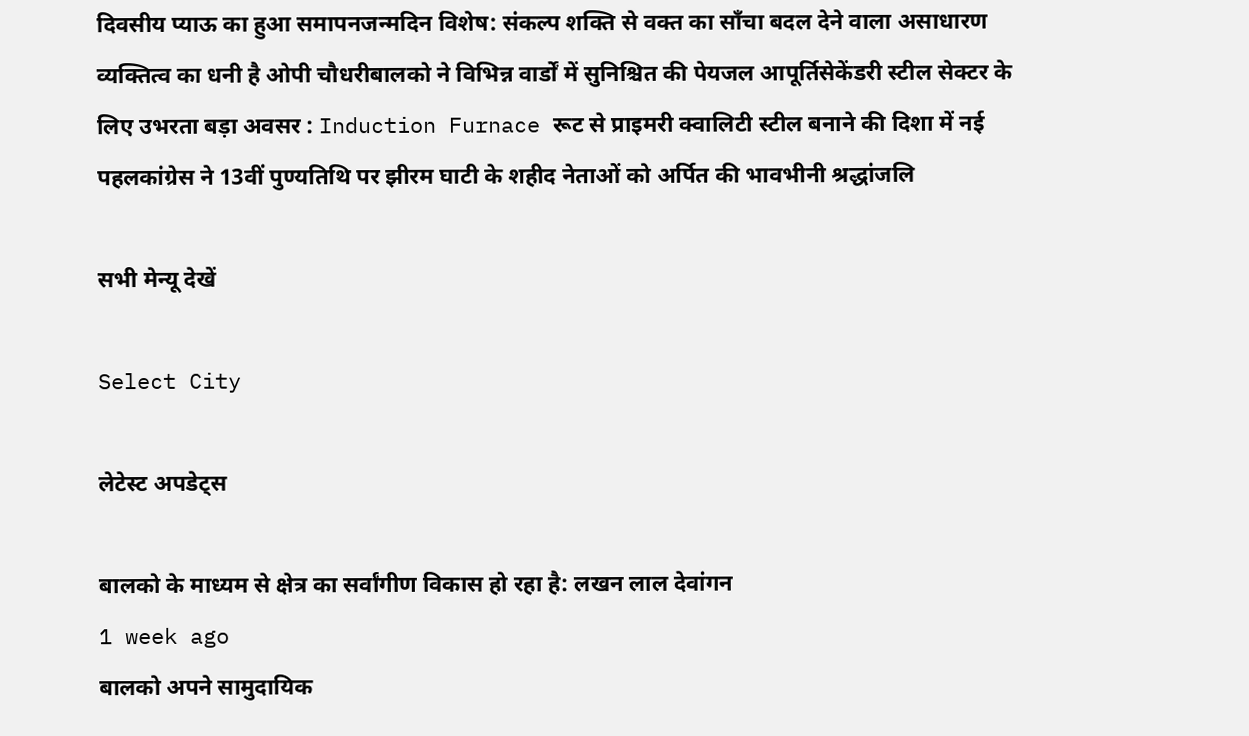दिवसीय प्याऊ का हुआ समापनजन्मदिन विशेष: संकल्प शक्ति से वक्त का साँचा बदल देने वाला असाधारण व्यक्तित्व का धनी है ओपी चौधरीबालको ने विभिन्न वार्डों में सुनिश्चित की पेयजल आपूर्तिसेकेंडरी स्टील सेक्टर के लिए उभरता बड़ा अवसर : Induction Furnace रूट से प्राइमरी क्वालिटी स्टील बनाने की दिशा में नई पहलकांग्रेस ने 13वीं पुण्यतिथि पर झीरम घाटी के शहीद नेताओं को अर्पित की भावभीनी श्रद्धांजलि

सभी मेन्यू देखें

Select City

लेटेस्ट अपडेट्स

बालको के माध्यम से क्षेत्र का सर्वांगीण विकास हो रहा है: लखन लाल देवांगन
1 week ago
बालको अपने सामुदायिक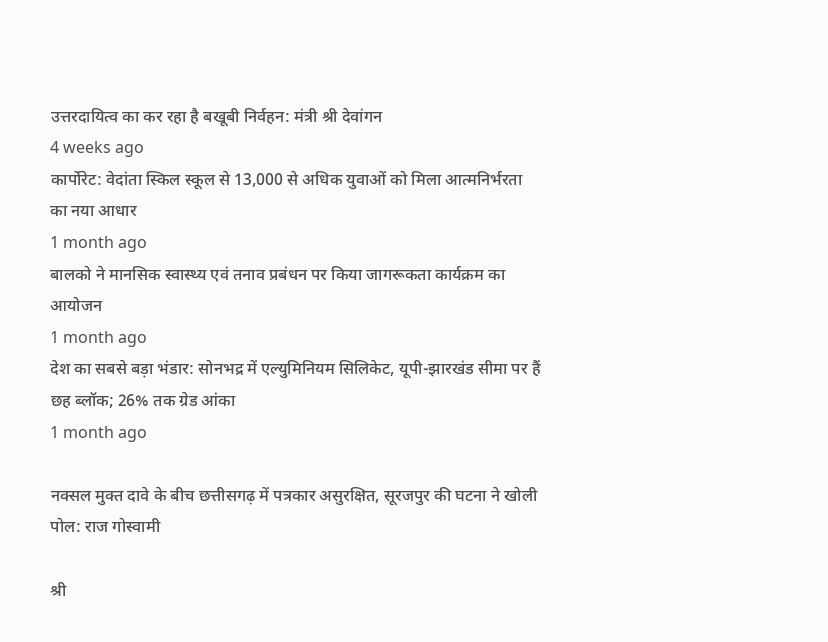उत्तरदायित्व का कर रहा है बखूबी निर्वहन: मंत्री श्री देवांगन
4 weeks ago
कार्पोरेट: वेदांता स्किल स्कूल से 13,000 से अधिक युवाओं को मिला आत्मनिर्भरता का नया आधार
1 month ago
बालको ने मानसिक स्वास्थ्य एवं तनाव प्रबंधन पर किया जागरूकता कार्यक्रम का आयोजन
1 month ago
देश का सबसे बड़ा भंडार: सोनभद्र में एल्युमिनियम सिलिकेट, यूपी-झारखंड सीमा पर हैं छह ब्लॉक; 26% तक ग्रेड आंका
1 month ago

नक्सल मुक्त दावे के बीच छत्तीसगढ़ में पत्रकार असुरक्षित, सूरजपुर की घटना ने खोली पोल: राज गोस्वामी

श्री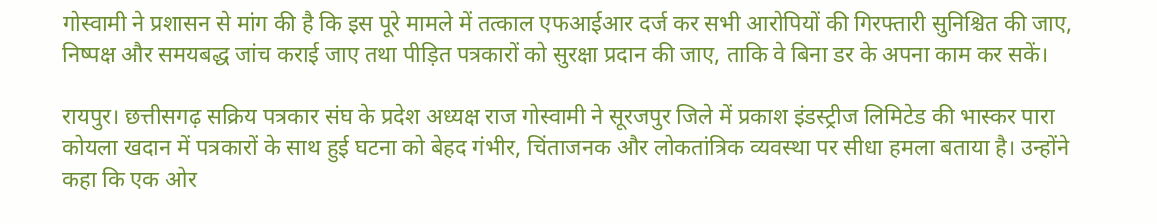गोस्वामी ने प्रशासन से मांग की है कि इस पूरे मामले में तत्काल एफआईआर दर्ज कर सभी आरोपियों की गिरफ्तारी सुनिश्चित की जाए, निष्पक्ष और समयबद्ध जांच कराई जाए तथा पीड़ित पत्रकारों को सुरक्षा प्रदान की जाए, ताकि वे बिना डर के अपना काम कर सकें।

रायपुर। छत्तीसगढ़ सक्रिय पत्रकार संघ के प्रदेश अध्यक्ष राज गोस्वामी ने सूरजपुर जिले में प्रकाश इंडस्ट्रीज लिमिटेड की भास्कर पारा कोयला खदान में पत्रकारों के साथ हुई घटना को बेहद गंभीर, चिंताजनक और लोकतांत्रिक व्यवस्था पर सीधा हमला बताया है। उन्होंने कहा कि एक ओर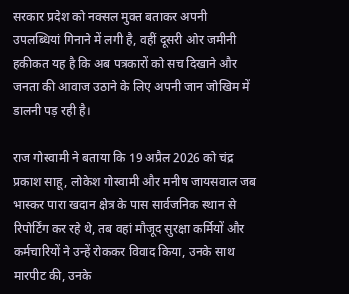सरकार प्रदेश को नक्सल मुक्त बताकर अपनी उपलब्धियां गिनाने में लगी है, वहीं दूसरी ओर जमीनी हकीकत यह है कि अब पत्रकारों को सच दिखाने और जनता की आवाज उठाने के लिए अपनी जान जोखिम में डालनी पड़ रही है।

राज गोस्वामी ने बताया कि 19 अप्रैल 2026 को चंद्र प्रकाश साहू, लोकेश गोस्वामी और मनीष जायसवाल जब भास्कर पारा खदान क्षेत्र के पास सार्वजनिक स्थान से रिपोर्टिंग कर रहे थे, तब वहां मौजूद सुरक्षा कर्मियों और कर्मचारियों ने उन्हें रोककर विवाद किया, उनके साथ मारपीट की, उनके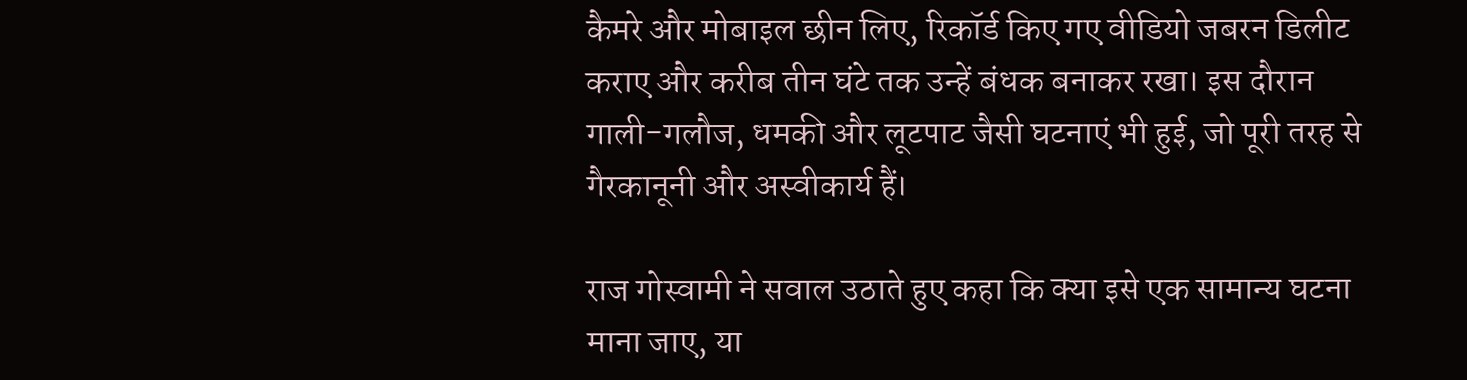कैमरे और मोबाइल छीन लिए, रिकॉर्ड किए गए वीडियो जबरन डिलीट कराए और करीब तीन घंटे तक उन्हें बंधक बनाकर रखा। इस दौरान गाली-गलौज, धमकी और लूटपाट जैसी घटनाएं भी हुई, जो पूरी तरह से गैरकानूनी और अस्वीकार्य हैं।

राज गोस्वामी ने सवाल उठाते हुए कहा कि क्या इसे एक सामान्य घटना माना जाए, या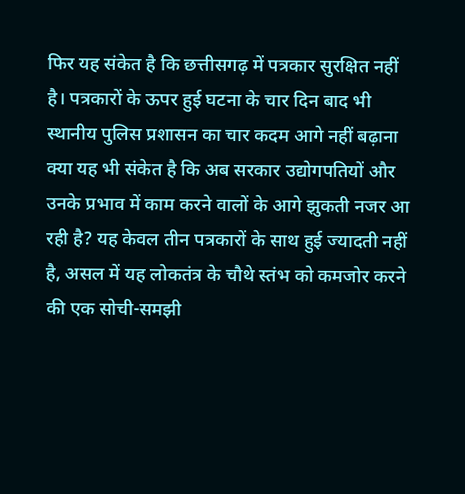फिर यह संकेत है कि छत्तीसगढ़ में पत्रकार सुरक्षित नहीं है। पत्रकारों के ऊपर हुई घटना के चार दिन बाद भी स्थानीय पुलिस प्रशासन का चार कदम आगे नहीं बढ़ाना क्या यह भी संकेत है कि अब सरकार उद्योगपतियों और उनके प्रभाव में काम करने वालों के आगे झुकती नजर आ रही है? यह केवल तीन पत्रकारों के साथ हुई ज्यादती नहीं है, असल में यह लोकतंत्र के चौथे स्तंभ को कमजोर करने की एक सोची-समझी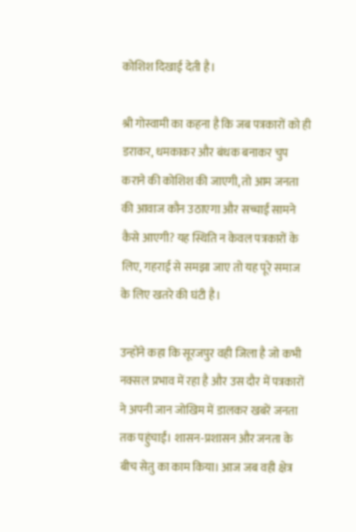कोशिश दिखाई देती है।

श्री गोस्वामी का कहना है कि जब पत्रकारों को ही डराकर, धमकाकर और बंधक बनाकर चुप कराने की कोशिश की जाएगी, तो आम जनता की आवाज कौन उठाएगा और सच्चाई सामने कैसे आएगी? यह स्थिति न केवल पत्रकारों के लिए, गहराई से समझा जाए तो यह पूरे समाज के लिए खतरे की घंटी है।

उन्होंने कहा कि सूरजपुर वही जिला है जो कभी नक्सल प्रभाव में रहा है और उस दौर में पत्रकारों ने अपनी जान जोखिम में डालकर खबरें जनता तक पहुंचाईं। शासन-प्रशासन और जनता के बीच सेतु का काम किया। आज जब वही क्षेत्र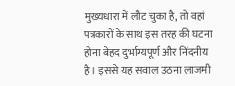मुख्यधारा में लौट चुका है, तो वहां पत्रकारों के साथ इस तरह की घटना होना बेहद दुर्भाग्यपूर्ण और निंदनीय है। इससे यह सवाल उठना लाजमी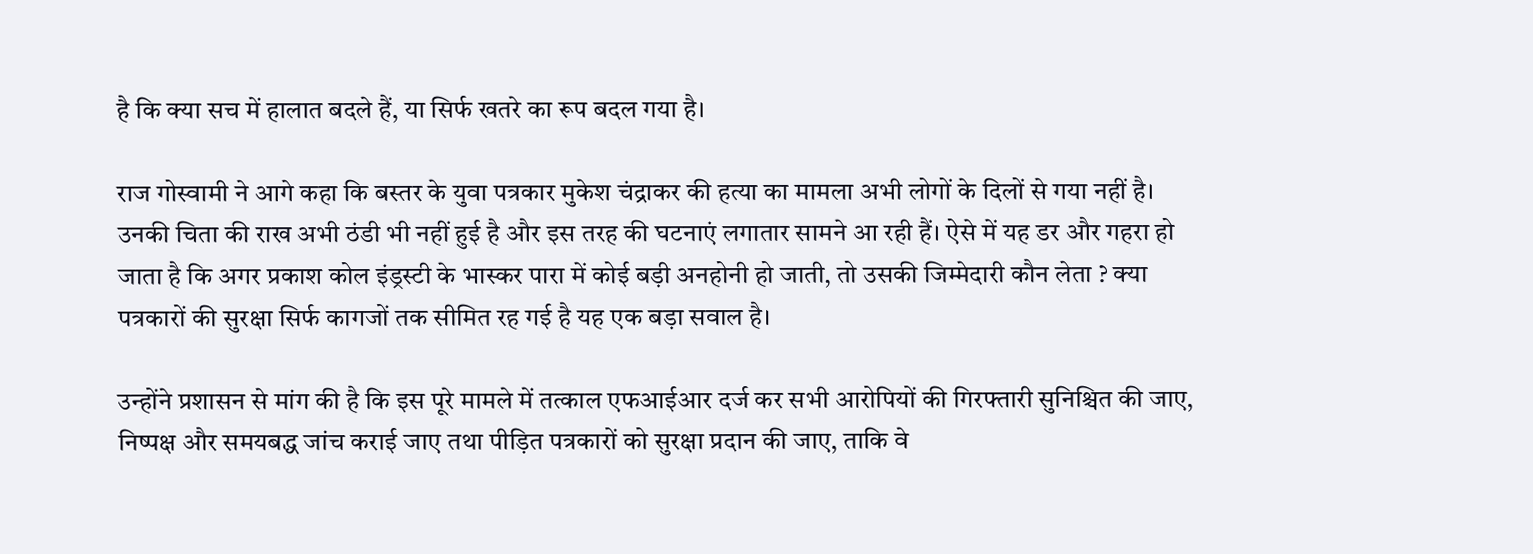है कि क्या सच में हालात बदले हैं, या सिर्फ खतरे का रूप बदल गया है।

राज गोस्वामी ने आगे कहा कि बस्तर के युवा पत्रकार मुकेश चंद्राकर की हत्या का मामला अभी लोगों के दिलों से गया नहीं है। उनकी चिता की राख अभी ठंडी भी नहीं हुई है और इस तरह की घटनाएं लगातार सामने आ रही हैं। ऐसे में यह डर और गहरा हो जाता है कि अगर प्रकाश कोल इंड्रस्टी के भास्कर पारा में कोई बड़ी अनहोनी हो जाती, तो उसकी जिम्मेदारी कौन लेता ? क्या पत्रकारों की सुरक्षा सिर्फ कागजों तक सीमित रह गई है यह एक बड़ा सवाल है।

उन्होंने प्रशासन से मांग की है कि इस पूरे मामले में तत्काल एफआईआर दर्ज कर सभी आरोपियों की गिरफ्तारी सुनिश्चित की जाए, निष्पक्ष और समयबद्ध जांच कराई जाए तथा पीड़ित पत्रकारों को सुरक्षा प्रदान की जाए, ताकि वे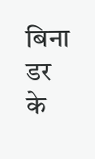बिना डर के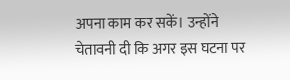अपना काम कर सकें। उन्होंने चेतावनी दी कि अगर इस घटना पर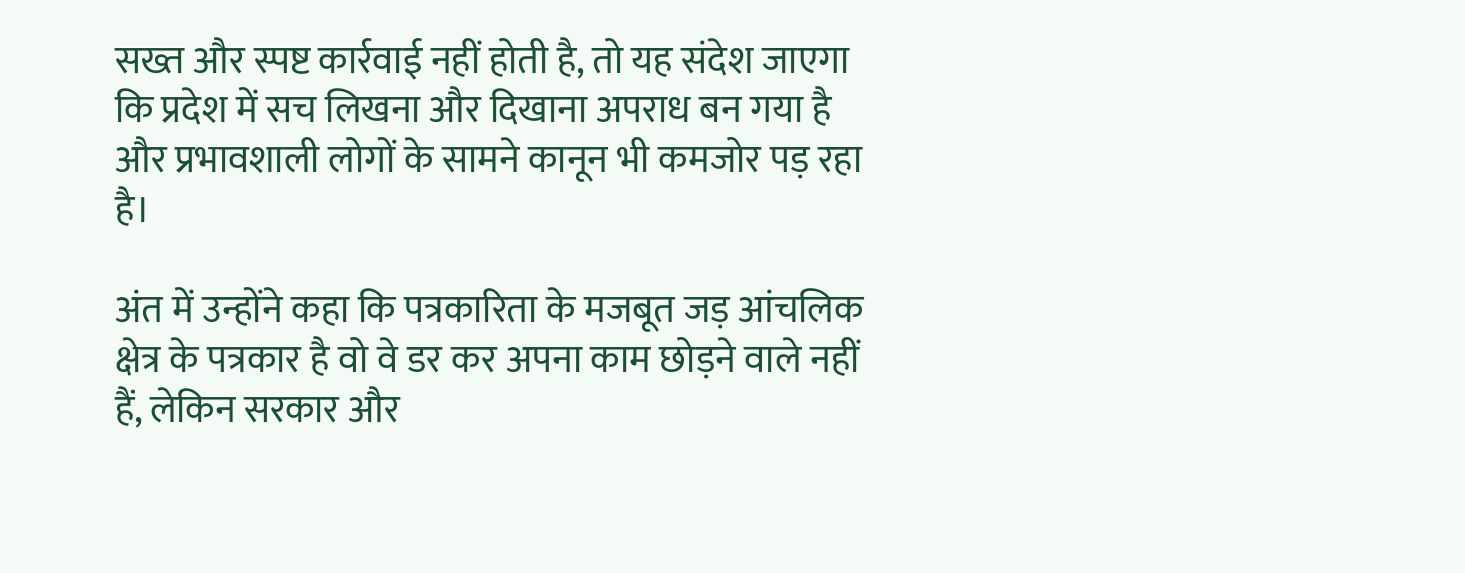सख्त और स्पष्ट कार्रवाई नहीं होती है, तो यह संदेश जाएगा कि प्रदेश में सच लिखना और दिखाना अपराध बन गया है और प्रभावशाली लोगों के सामने कानून भी कमजोर पड़ रहा है।

अंत में उन्होंने कहा कि पत्रकारिता के मजबूत जड़ आंचलिक क्षेत्र के पत्रकार है वो वे डर कर अपना काम छोड़ने वाले नहीं हैं, लेकिन सरकार और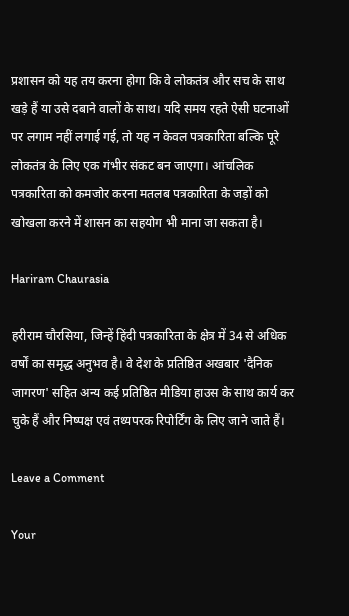प्रशासन को यह तय करना होगा कि वे लोकतंत्र और सच के साथ खड़े हैं या उसे दबाने वालों के साथ। यदि समय रहते ऐसी घटनाओं पर लगाम नहीं लगाई गई, तो यह न केवल पत्रकारिता बल्कि पूरे लोकतंत्र के लिए एक गंभीर संकट बन जाएगा। आंचलिक पत्रकारिता को कमजोर करना मतलब पत्रकारिता के जड़ों को खोखला करने में शासन का सहयोग भी माना जा सकता है।

Hariram Chaurasia

हरीराम चौरसिया, जिन्हें हिंदी पत्रकारिता के क्षेत्र में 34 से अधिक वर्षों का समृद्ध अनुभव है। वे देश के प्रतिष्ठित अखबार 'दैनिक जागरण' सहित अन्य कई प्रतिष्ठित मीडिया हाउस के साथ कार्य कर चुके हैं और निष्पक्ष एवं तथ्यपरक रिपोर्टिंग के लिए जाने जाते हैं।

Leave a Comment

Your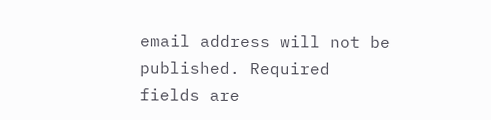email address will not be published. Required fields are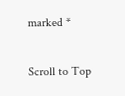marked *

Scroll to Top